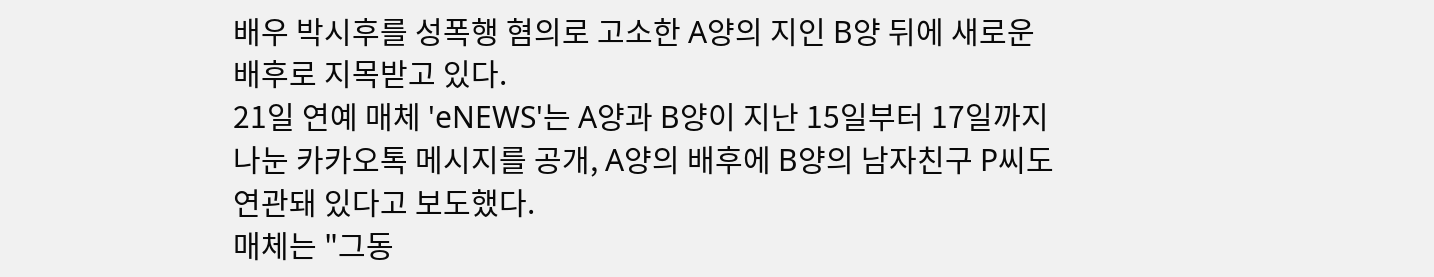배우 박시후를 성폭행 혐의로 고소한 A양의 지인 B양 뒤에 새로운 배후로 지목받고 있다.
21일 연예 매체 'eNEWS'는 A양과 B양이 지난 15일부터 17일까지 나눈 카카오톡 메시지를 공개, A양의 배후에 B양의 남자친구 P씨도 연관돼 있다고 보도했다.
매체는 "그동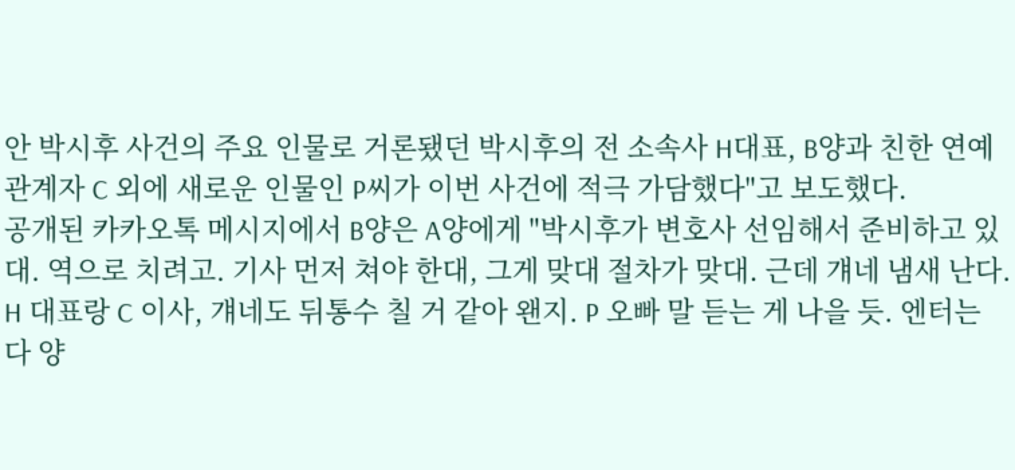안 박시후 사건의 주요 인물로 거론됐던 박시후의 전 소속사 H대표, B양과 친한 연예관계자 C 외에 새로운 인물인 P씨가 이번 사건에 적극 가담했다"고 보도했다.
공개된 카카오톡 메시지에서 B양은 A양에게 "박시후가 변호사 선임해서 준비하고 있대. 역으로 치려고. 기사 먼저 쳐야 한대, 그게 맞대 절차가 맞대. 근데 걔네 냄새 난다. H 대표랑 C 이사, 걔네도 뒤통수 칠 거 같아 왠지. P 오빠 말 듣는 게 나을 듯. 엔터는 다 양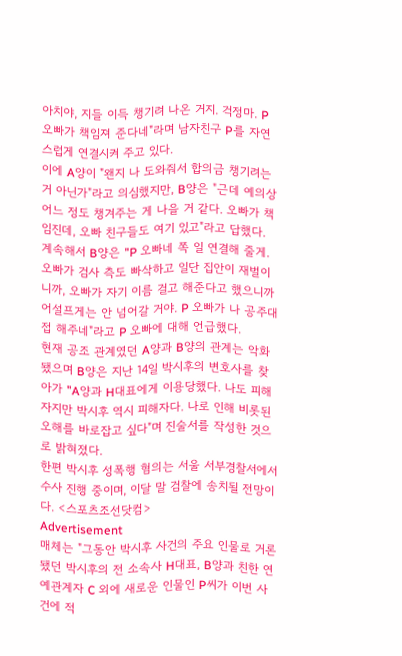아치야, 지들 이득 챙기려 나온 거지. 걱정마. P 오빠가 책임져 준다네"라며 남자친구 P를 자연스럽게 연결시켜 주고 있다.
이에 A양이 "왠지 나 도와줘서 합의금 챙기려는 거 아닌가"라고 의심했지만, B양은 "근데 예의상 어느 정도 챙겨주는 게 나을 거 같다. 오빠가 책임진데, 오빠 친구들도 여기 있고"라고 답했다. 계속해서 B양은 "P 오빠네 쪽 일 연결해 줄게. 오빠가 검사 측도 빠삭하고 일단 집안이 재벌이니까, 오빠가 자기 이름 걸고 해준다고 했으니까 어설프게는 안 넘어갈 거야. P 오빠가 나 공주대접 해주네"라고 P 오빠에 대해 언급했다.
현재 공조 관계였던 A양과 B양의 관계는 악화됐으며 B양은 지난 14일 박시후의 변호사를 찾아가 "A양과 H대표에게 이용당했다. 나도 피해자지만 박시후 역시 피해자다. 나로 인해 비롯된 오해를 바로잡고 싶다"며 진술서를 작성한 것으로 밝혀졌다.
한편 박시후 성폭행 혐의는 서울 서부경찰서에서 수사 진행 중이며, 이달 말 검찰에 송치될 전망이다. <스포츠조선닷컴>
Advertisement
매체는 "그동안 박시후 사건의 주요 인물로 거론됐던 박시후의 전 소속사 H대표, B양과 친한 연예관계자 C 외에 새로운 인물인 P씨가 이번 사건에 적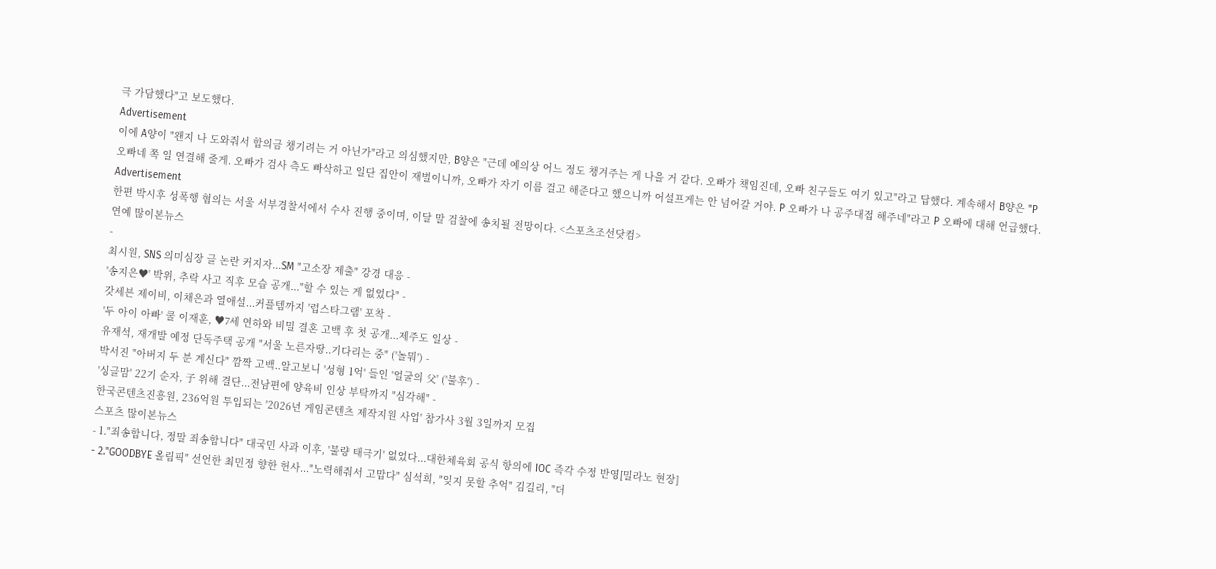극 가담했다"고 보도했다.
Advertisement
이에 A양이 "왠지 나 도와줘서 합의금 챙기려는 거 아닌가"라고 의심했지만, B양은 "근데 예의상 어느 정도 챙겨주는 게 나을 거 같다. 오빠가 책임진데, 오빠 친구들도 여기 있고"라고 답했다. 계속해서 B양은 "P 오빠네 쪽 일 연결해 줄게. 오빠가 검사 측도 빠삭하고 일단 집안이 재벌이니까, 오빠가 자기 이름 걸고 해준다고 했으니까 어설프게는 안 넘어갈 거야. P 오빠가 나 공주대접 해주네"라고 P 오빠에 대해 언급했다.
Advertisement
한편 박시후 성폭행 혐의는 서울 서부경찰서에서 수사 진행 중이며, 이달 말 검찰에 송치될 전망이다. <스포츠조선닷컴>
연예 많이본뉴스
-
최시원, SNS 의미심장 글 논란 커지자...SM "고소장 제출" 강경 대응 -
'송지은♥' 박위, 추락 사고 직후 모습 공개..."할 수 있는 게 없었다" -
갓세븐 제이비, 이채은과 열애설...커플템까지 '럽스타그램' 포착 -
'두 아이 아빠' 쿨 이재훈, ♥7세 연하와 비밀 결혼 고백 후 첫 공개...제주도 일상 -
유재석, 재개발 예정 단독주택 공개 "서울 노른자땅..기다리는 중" ('놀뭐') -
박서진 "아버지 두 분 계신다" 깜짝 고백..알고보니 '성형 1억' 들인 '얼굴의 父' ('불후') -
'싱글맘' 22기 순자, 子 위해 결단...전남편에 양육비 인상 부탁까지 "심각해" -
한국콘텐츠진흥원, 236억원 투입되는 '2026년 게임콘텐츠 제작지원 사업' 참가사 3월 3일까지 모집
스포츠 많이본뉴스
- 1."죄송합니다, 정말 죄송합니다" 대국민 사과 이후, '불량 태극기' 없었다...대한체육회 공식 항의에 IOC 즉각 수정 반영[밀라노 현장]
- 2."GOODBYE 올림픽" 선언한 최민정 향한 헌사..."노력해줘서 고맙다" 심석희, "잊지 못할 추억" 김길리, "더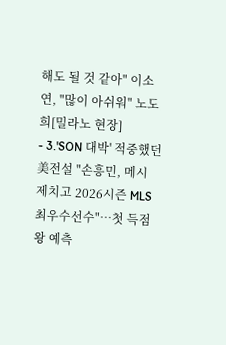해도 될 것 같아" 이소연, "많이 아쉬워" 노도희[밀라노 현장]
- 3.'SON 대박' 적중했던 美전설 "손흥민, 메시 제치고 2026시즌 MLS 최우수선수"…첫 득점왕 예측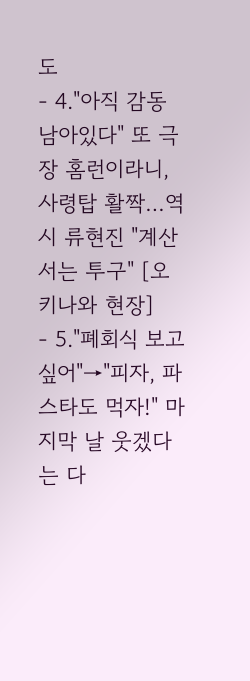도
- 4."아직 감동 남아있다" 또 극장 홈런이라니, 사령탑 활짝…역시 류현진 "계산 서는 투구" [오키나와 현장]
- 5."폐회식 보고 싶어"→"피자, 파스타도 먹자!" 마지막 날 웃겠다는 다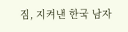짐, 지켜낸 한국 남자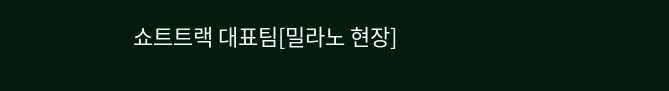쇼트트랙 대표팀[밀라노 현장]